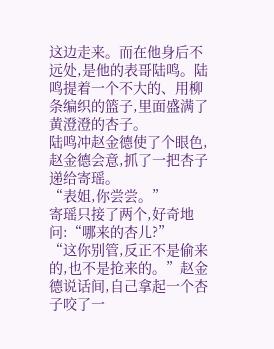这边走来。而在他身后不远处,是他的表哥陆鸣。陆鸣提着一个不大的、用柳条编织的篮子,里面盛满了黄澄澄的杏子。
陆鸣冲赵金德使了个眼色,赵金德会意,抓了一把杏子递给寄瑶。
“表姐,你尝尝。”
寄瑶只接了两个,好奇地问:“哪来的杏儿?”
“这你别管,反正不是偷来的,也不是抢来的。”赵金德说话间,自己拿起一个杏子咬了一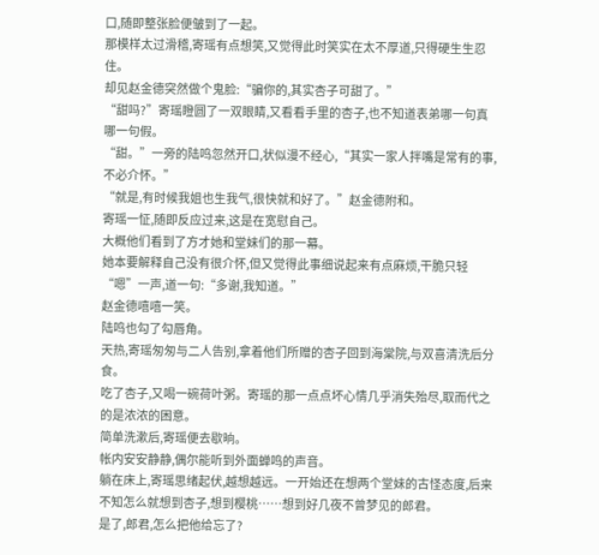口,随即整张脸便皱到了一起。
那模样太过滑稽,寄瑶有点想笑,又觉得此时笑实在太不厚道,只得硬生生忍住。
却见赵金德突然做个鬼脸:“骗你的,其实杏子可甜了。”
“甜吗?”寄瑶瞪圆了一双眼睛,又看看手里的杏子,也不知道表弟哪一句真哪一句假。
“甜。”一旁的陆鸣忽然开口,状似漫不经心,“其实一家人拌嘴是常有的事,不必介怀。”
“就是,有时候我姐也生我气,很快就和好了。”赵金德附和。
寄瑶一怔,随即反应过来,这是在宽慰自己。
大概他们看到了方才她和堂妹们的那一幕。
她本要解释自己没有很介怀,但又觉得此事细说起来有点麻烦,干脆只轻“嗯”一声,道一句:“多谢,我知道。”
赵金德嘻嘻一笑。
陆鸣也勾了勾唇角。
天热,寄瑶匆匆与二人告别,拿着他们所赠的杏子回到海棠院,与双喜清洗后分食。
吃了杏子,又喝一碗荷叶粥。寄瑶的那一点点坏心情几乎消失殆尽,取而代之的是浓浓的困意。
简单洗漱后,寄瑶便去歇晌。
帐内安安静静,偶尔能听到外面蝉鸣的声音。
躺在床上,寄瑶思绪起伏,越想越远。一开始还在想两个堂妹的古怪态度,后来不知怎么就想到杏子,想到樱桃……想到好几夜不曾梦见的郎君。
是了,郎君,怎么把他给忘了?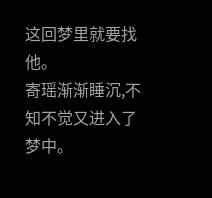这回梦里就要找他。
寄瑶渐渐睡沉,不知不觉又进入了梦中。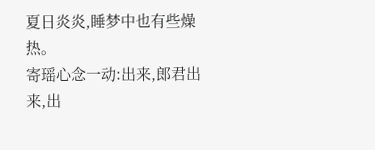夏日炎炎,睡梦中也有些燥热。
寄瑶心念一动:出来,郎君出来,出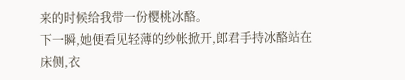来的时候给我带一份樱桃冰酪。
下一瞬,她便看见轻薄的纱帐掀开,郎君手持冰酪站在床侧,衣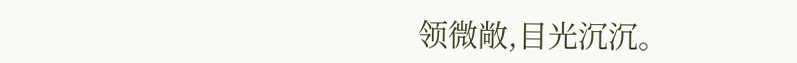领微敞,目光沉沉。